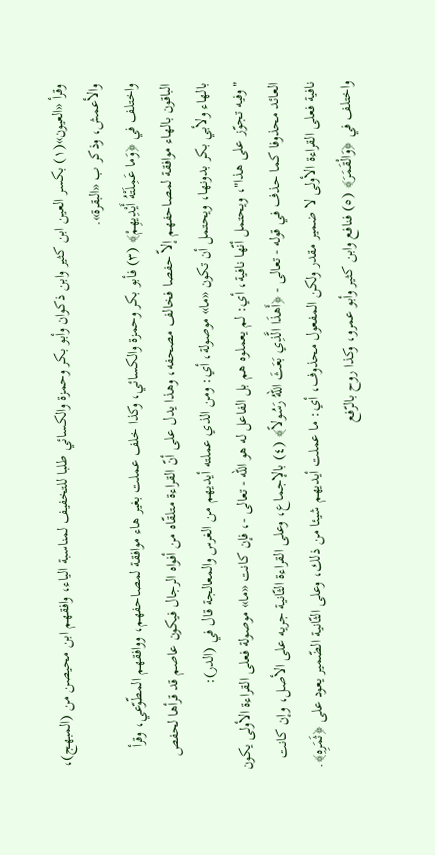وقرأ «العيون»(١) بكسر العين ابن كثير وابن ذكوان وأبو بكر وحمزة والكسائي طلبا للتخفيف لمناسبة الياء، وافقهم ابن محيصن من (المبهج)، والأعمش، وذكر ب «البقرة».
واختلف في ﴿وَما عَمِلَتْهُ أَيْدِيهِمْ﴾ (٣) فأبو بكر وحمزة والكسائي، وكذا خلف عملت بغير هاء موافقة لمصاحفهم، ووافقهم المطّوّعي، وقرأ الباقون بالهاء موافقة لمصاحفهم إلاّ حفصا فخالف مصحفه، وهذا يدل على أنّ القراءة متلقّاه من أفواه الرجال فيكون عاصم قد قرأها لحفص بالهاء ولأبي بكر بدونها، ويحتمل أن تكون «ما» موصولة، أي: ومن الذي عملته أيديهم من الغرس والمعالجة قال في (الدر):
"وفيه تجوّز على هذا"، ويحتمل أنّها نافية، أي: لم يعملوه هم بل الفاعل له هو الله - تعالى -، فإن كانت «ما» موصولة فعلى القراءة الأولى يكون العائد محذوفا كما حذف في قوله - تعالى - ﴿أَهذَا الَّذِي بَعَثَ اللهُ رَسُولاً﴾ (٤) بالإجماع، وعلى القراءة الثّانية جريه على الأصل، وإن كانت نافية فعلى القراءة الأولى لا ضمير مقدر ولكن المفعول محذوف، أي: ما عملت أيديهم شيئا من ذلك، وعلى الثّانية الضّمير يعود على ﴿ثَمَرِهِ﴾.
واختلف في ﴿وَالْقَمَرَ﴾ (٥) فنافع وابن كثير وأبو عمرو، وكذا روح بالرّفع